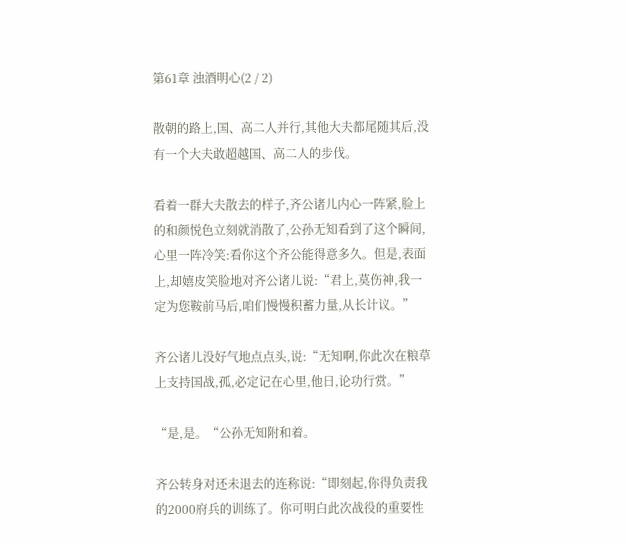第61章 浊酒明心(2 / 2)

散朝的路上,国、高二人并行,其他大夫都尾随其后,没有一个大夫敢超越国、高二人的步伐。

看着一群大夫散去的样子,齐公诸儿内心一阵紧,脸上的和颜悦色立刻就消散了,公孙无知看到了这个瞬间,心里一阵冷笑:看你这个齐公能得意多久。但是,表面上,却嬉皮笑脸地对齐公诸儿说:“君上,莫伤神,我一定为您鞍前马后,咱们慢慢积蓄力量,从长计议。”

齐公诸儿没好气地点点头,说:“无知啊,你此次在粮草上支持国战,孤,必定记在心里,他日,论功行赏。”

“是,是。“公孙无知附和着。

齐公转身对还未退去的连称说:“即刻起,你得负责我的2000府兵的训练了。你可明白此次战役的重要性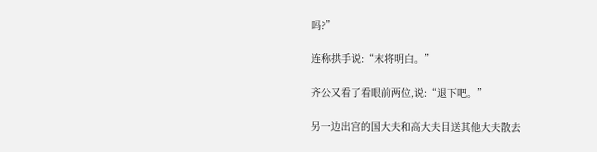吗?”

连称拱手说:“末将明白。”

齐公又看了看眼前两位,说:“退下吧。”

另一边出宫的国大夫和高大夫目送其他大夫散去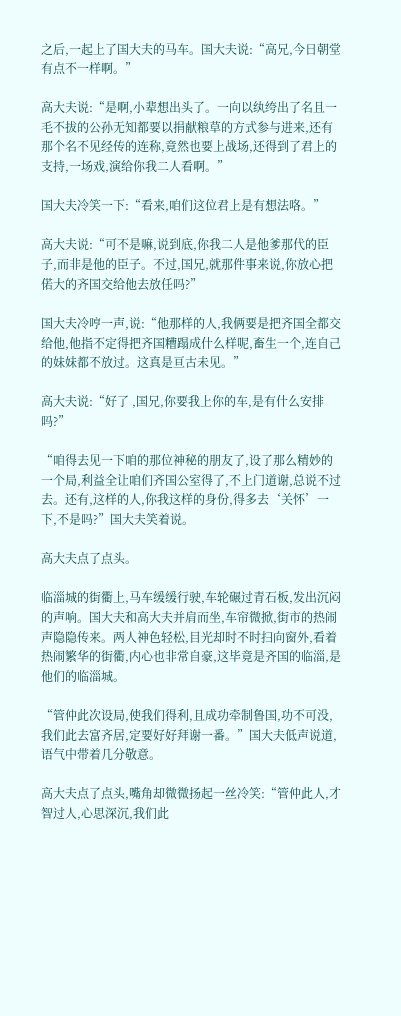之后,一起上了国大夫的马车。国大夫说:“高兄,今日朝堂有点不一样啊。”

高大夫说:“是啊,小辈想出头了。一向以纨绔出了名且一毛不拔的公孙无知都要以捐献粮草的方式参与进来,还有那个名不见经传的连称,竟然也要上战场,还得到了君上的支持,一场戏,演给你我二人看啊。”

国大夫冷笑一下:“看来,咱们这位君上是有想法咯。”

高大夫说:“可不是嘛,说到底,你我二人是他爹那代的臣子,而非是他的臣子。不过,国兄,就那件事来说,你放心把偌大的齐国交给他去放任吗?”

国大夫冷哼一声,说:“他那样的人,我俩要是把齐国全都交给他,他指不定得把齐国糟蹋成什么样呢,畜生一个,连自己的妹妹都不放过。这真是亘古未见。”

高大夫说:“好了 ,国兄,你要我上你的车,是有什么安排吗?”

“咱得去见一下咱的那位神秘的朋友了,设了那么精妙的一个局,利益全让咱们齐国公室得了,不上门道谢,总说不过去。还有,这样的人,你我这样的身份,得多去‘关怀’一下,不是吗?”国大夫笑着说。

高大夫点了点头。

临淄城的街衢上,马车缓缓行驶,车轮碾过青石板,发出沉闷的声响。国大夫和高大夫并肩而坐,车帘微掀,街市的热闹声隐隐传来。两人神色轻松,目光却时不时扫向窗外,看着热闹繁华的街衢,内心也非常自豪,这毕竟是齐国的临淄,是他们的临淄城。

“管仲此次设局,使我们得利,且成功牵制鲁国,功不可没,我们此去富齐居,定要好好拜谢一番。”国大夫低声说道,语气中带着几分敬意。

高大夫点了点头,嘴角却微微扬起一丝冷笑:“管仲此人,才智过人,心思深沉,我们此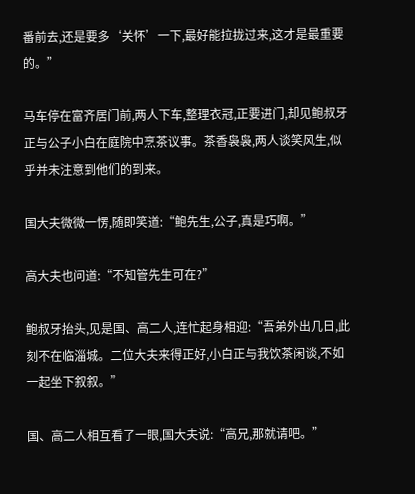番前去,还是要多‘关怀’一下,最好能拉拢过来,这才是最重要的。”

马车停在富齐居门前,两人下车,整理衣冠,正要进门,却见鲍叔牙正与公子小白在庭院中烹茶议事。茶香袅袅,两人谈笑风生,似乎并未注意到他们的到来。

国大夫微微一愣,随即笑道:“鲍先生,公子,真是巧啊。”

高大夫也问道:“不知管先生可在?”

鲍叔牙抬头,见是国、高二人,连忙起身相迎:“吾弟外出几日,此刻不在临淄城。二位大夫来得正好,小白正与我饮茶闲谈,不如一起坐下叙叙。”

国、高二人相互看了一眼,国大夫说:“高兄,那就请吧。”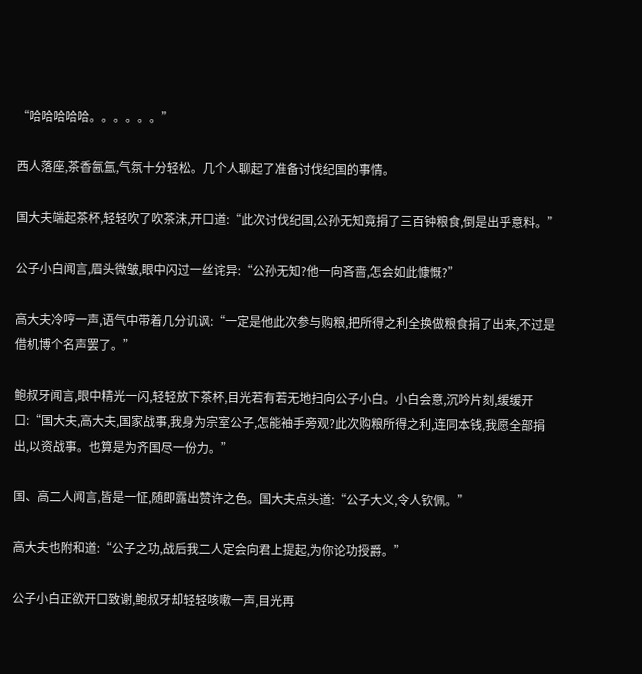“哈哈哈哈哈。。。。。。”

西人落座,茶香氤氲,气氛十分轻松。几个人聊起了准备讨伐纪国的事情。

国大夫端起茶杯,轻轻吹了吹茶沫,开口道:“此次讨伐纪国,公孙无知竟捐了三百钟粮食,倒是出乎意料。”

公子小白闻言,眉头微皱,眼中闪过一丝诧异:“公孙无知?他一向吝啬,怎会如此慷慨?”

高大夫冷哼一声,语气中带着几分讥讽:“一定是他此次参与购粮,把所得之利全换做粮食捐了出来,不过是借机博个名声罢了。”

鲍叔牙闻言,眼中精光一闪,轻轻放下茶杯,目光若有若无地扫向公子小白。小白会意,沉吟片刻,缓缓开口:“国大夫,高大夫,国家战事,我身为宗室公子,怎能袖手旁观?此次购粮所得之利,连同本钱,我愿全部捐出,以资战事。也算是为齐国尽一份力。”

国、高二人闻言,皆是一怔,随即露出赞许之色。国大夫点头道:“公子大义,令人钦佩。”

高大夫也附和道:“公子之功,战后我二人定会向君上提起,为你论功授爵。”

公子小白正欲开口致谢,鲍叔牙却轻轻咳嗽一声,目光再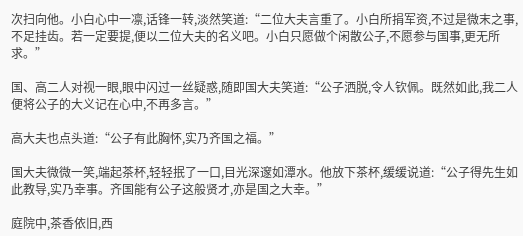次扫向他。小白心中一凛,话锋一转,淡然笑道:“二位大夫言重了。小白所捐军资,不过是微末之事,不足挂齿。若一定要提,便以二位大夫的名义吧。小白只愿做个闲散公子,不愿参与国事,更无所求。”

国、高二人对视一眼,眼中闪过一丝疑惑,随即国大夫笑道:“公子洒脱,令人钦佩。既然如此,我二人便将公子的大义记在心中,不再多言。”

高大夫也点头道:“公子有此胸怀,实乃齐国之福。”

国大夫微微一笑,端起茶杯,轻轻抿了一口,目光深邃如潭水。他放下茶杯,缓缓说道:“公子得先生如此教导,实乃幸事。齐国能有公子这般贤才,亦是国之大幸。”

庭院中,茶香依旧,西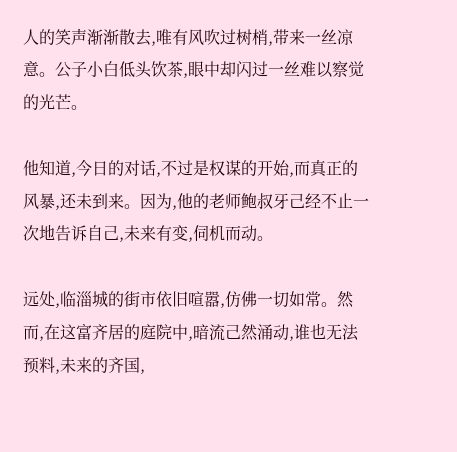人的笑声渐渐散去,唯有风吹过树梢,带来一丝凉意。公子小白低头饮茶,眼中却闪过一丝难以察觉的光芒。

他知道,今日的对话,不过是权谋的开始,而真正的风暴,还未到来。因为,他的老师鲍叔牙己经不止一次地告诉自己,未来有变,伺机而动。

远处,临淄城的街市依旧喧嚣,仿佛一切如常。然而,在这富齐居的庭院中,暗流己然涌动,谁也无法预料,未来的齐国,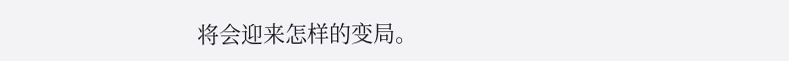将会迎来怎样的变局。